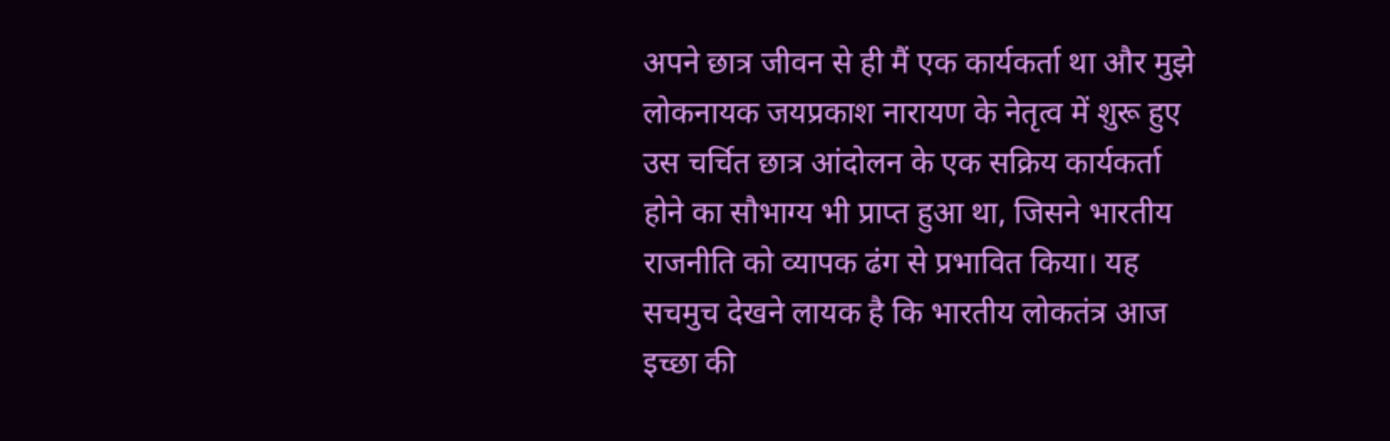अपने छात्र जीवन से ही मैं एक कार्यकर्ता था और मुझे लोकनायक जयप्रकाश नारायण के नेतृत्व में शुरू हुए उस चर्चित छात्र आंदोलन के एक सक्रिय कार्यकर्ता होने का सौभाग्य भी प्राप्त हुआ था, जिसने भारतीय राजनीति को व्यापक ढंग से प्रभावित किया। यह सचमुच देखने लायक है कि भारतीय लोकतंत्र आज इच्छा की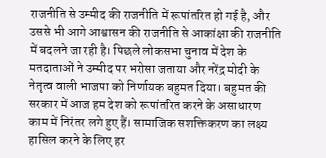राजनीति से उम्मीद की राजनीति में रूपांतरित हो गई है, और उससे भी आगे आश्वासन की राजनीति से आकांक्षा की राजनीति में बदलने जा रही है। पिछले लोकसभा चुनाव में देश के मतदाताओं ने उम्मीद पर भरोसा जताया और नरेंद्र मोदी के नेतृत्व वाली भाजपा को निर्णायक बहुमत दिया। बहुमत की सरकार में आज हम देश को रूपांतरित करने के असाधारण काम में निरंतर लगे हुए हैं। सामाजिक सशक्तिकरण का लक्ष्य हासिल करने के लिए हर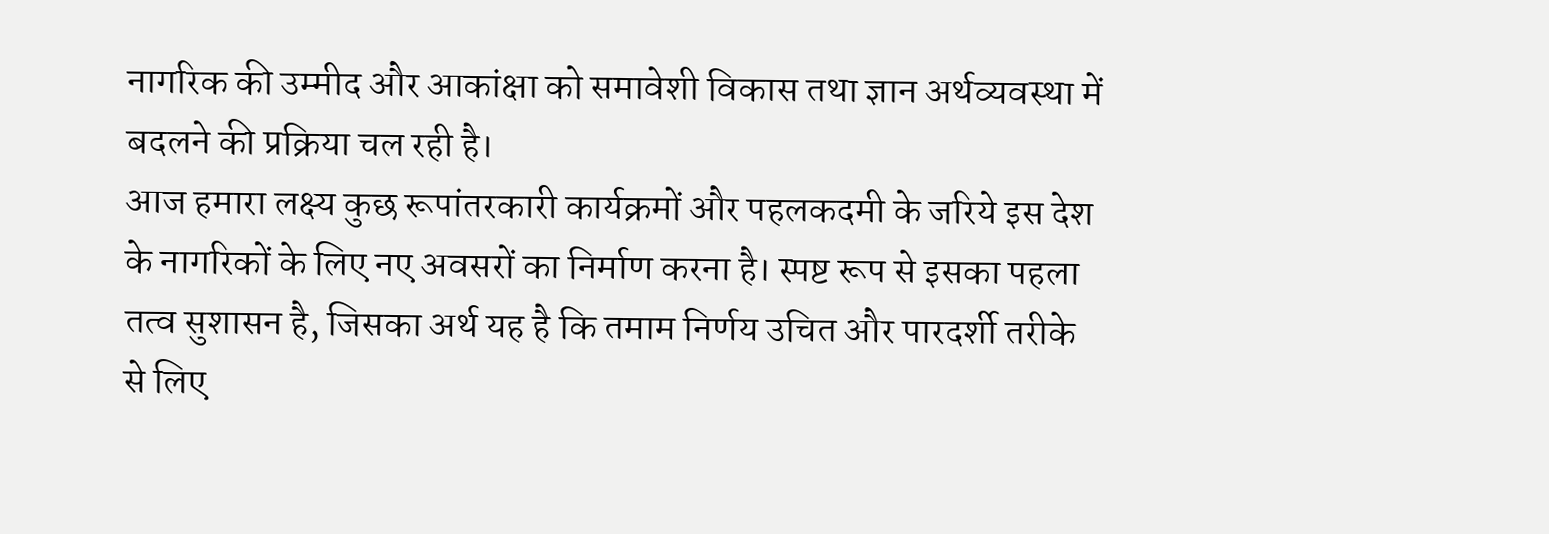नागरिक की उम्मीद और आकांक्षा को समावेशी विकास तथा ज्ञान अर्थव्यवस्था में बदलने की प्रक्रिया चल रही है।
आज हमारा लक्ष्य कुछ रूपांतरकारी कार्यक्रमों और पहलकदमी के जरिये इस देश के नागरिकों के लिए नए अवसरों का निर्माण करना है। स्पष्ट रूप से इसका पहला तत्व सुशासन है, जिसका अर्थ यह है कि तमाम निर्णय उचित और पारदर्शी तरीके से लिए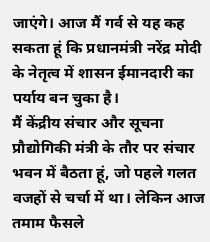जाएंगे। आज मैं गर्व से यह कह सकता हूं कि प्रधानमंत्री नरेंद्र मोदी के नेतृत्व में शासन ईमानदारी का पर्याय बन चुका है।
मैं केंद्रीय संचार और सूचना प्रौद्योगिकी मंत्री के तौर पर संचार भवन में बैठता हूं, जो पहले गलत वजहों से चर्चा में था। लेकिन आज तमाम फैसले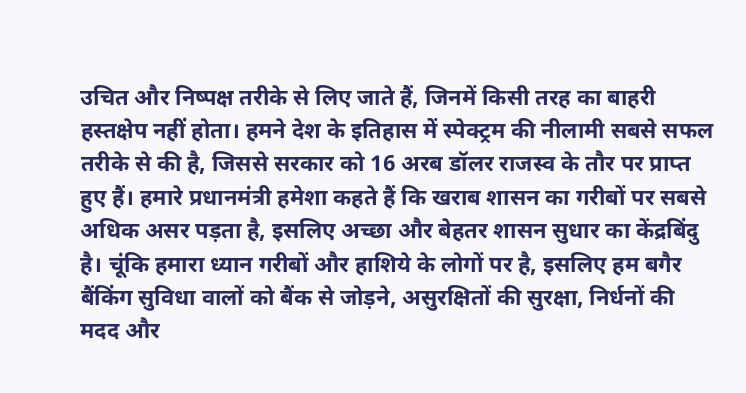उचित और निष्पक्ष तरीके से लिए जाते हैं, जिनमें किसी तरह का बाहरी हस्तक्षेप नहीं होता। हमने देश के इतिहास में स्पेक्ट्रम की नीलामी सबसे सफल तरीके से की है, जिससे सरकार को 16 अरब डॉलर राजस्व के तौर पर प्राप्त हुए हैं। हमारे प्रधानमंत्री हमेशा कहते हैं कि खराब शासन का गरीबों पर सबसे अधिक असर पड़ता है, इसलिए अच्छा और बेहतर शासन सुधार का केंद्रबिंदु है। चूंकि हमारा ध्यान गरीबों और हाशिये के लोगों पर है, इसलिए हम बगैर बैंकिंग सुविधा वालों को बैंक से जोड़ने, असुरक्षितों की सुरक्षा, निर्धनों की मदद और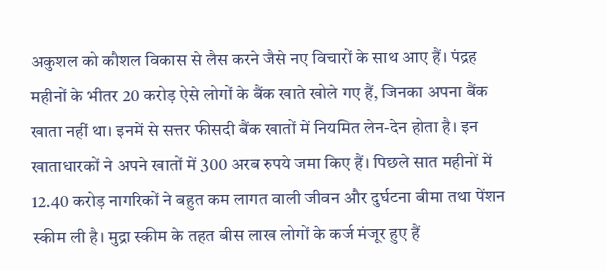अकुशल को कौशल विकास से लैस करने जैसे नए विचारों के साथ आए हैं। पंद्रह महीनों के भीतर 20 करोड़ ऐसे लोगों के बैंक खाते खोले गए हैं, जिनका अपना बैंक खाता नहीं था। इनमें से सत्तर फीसदी बैंक खातों में नियमित लेन-देन होता है। इन खाताधारकों ने अपने खातों में 300 अरब रुपये जमा किए हैं। पिछले सात महीनों में 12.40 करोड़ नागरिकों ने बहुत कम लागत वाली जीवन और दुर्घटना बीमा तथा पेंशन स्कीम ली है। मुद्रा स्कीम के तहत बीस लाख लोगों के कर्ज मंजूर हुए हैं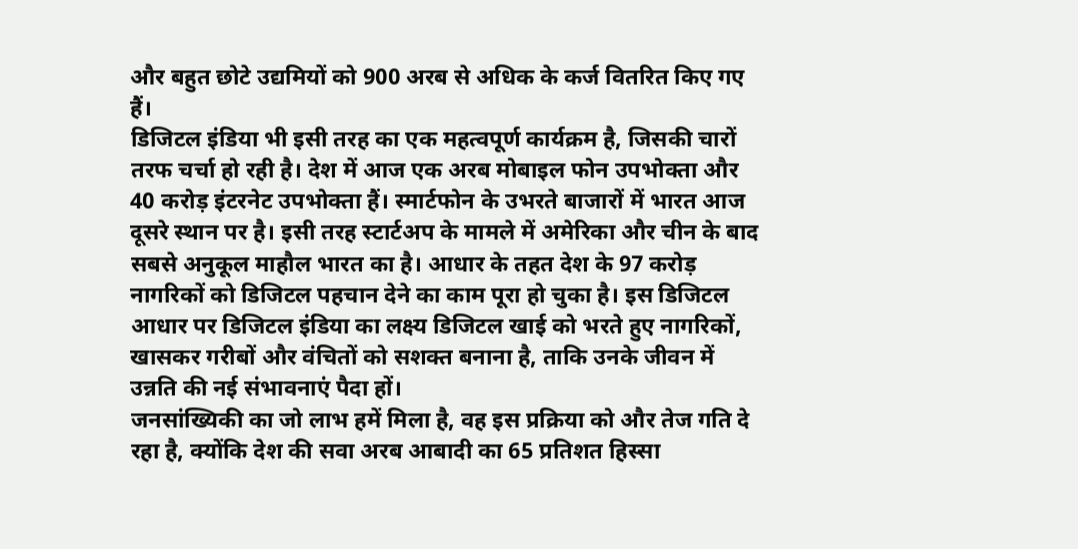और बहुत छोटे उद्यमियों को 900 अरब से अधिक के कर्ज वितरित किए गए हैं।
डिजिटल इंडिया भी इसी तरह का एक महत्वपूर्ण कार्यक्रम है, जिसकी चारों तरफ चर्चा हो रही है। देश में आज एक अरब मोबाइल फोन उपभोक्ता और 40 करोड़ इंटरनेट उपभोक्ता हैं। स्मार्टफोन के उभरते बाजारों में भारत आज दूसरे स्थान पर है। इसी तरह स्टार्टअप के मामले में अमेरिका और चीन के बाद सबसे अनुकूल माहौल भारत का है। आधार के तहत देश के 97 करोड़ नागरिकों को डिजिटल पहचान देने का काम पूरा हो चुका है। इस डिजिटल आधार पर डिजिटल इंडिया का लक्ष्य डिजिटल खाई को भरते हुए नागरिकों, खासकर गरीबों और वंचितों को सशक्त बनाना है, ताकि उनके जीवन में उन्नति की नई संभावनाएं पैदा हों।
जनसांख्यिकी का जो लाभ हमें मिला है, वह इस प्रक्रिया को और तेज गति दे रहा है, क्योंकि देश की सवा अरब आबादी का 65 प्रतिशत हिस्सा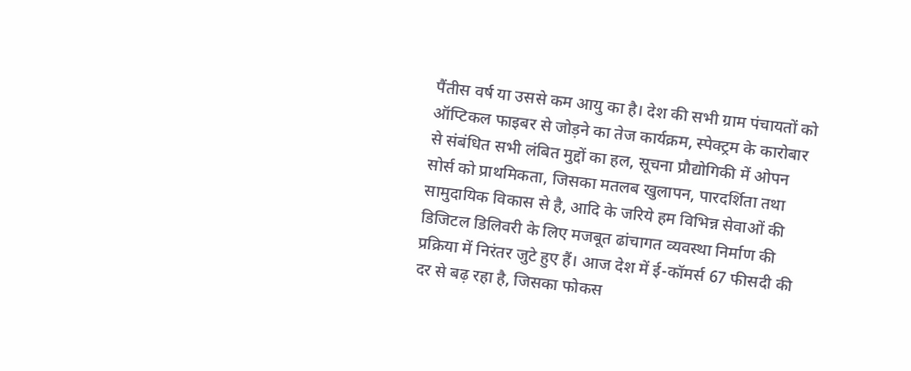पैंतीस वर्ष या उससे कम आयु का है। देश की सभी ग्राम पंचायतों को ऑप्टिकल फाइबर से जोड़ने का तेज कार्यक्रम, स्पेक्ट्रम के कारोबार से संबंधित सभी लंबित मुद्दों का हल, सूचना प्रौद्योगिकी में ओपन सोर्स को प्राथमिकता, जिसका मतलब खुलापन, पारदर्शिता तथा सामुदायिक विकास से है, आदि के जरिये हम विभिन्न सेवाओं की डिजिटल डिलिवरी के लिए मजबूत ढांचागत व्यवस्था निर्माण की प्रक्रिया में निरंतर जुटे हुए हैं। आज देश में ई-कॉमर्स 67 फीसदी की दर से बढ़ रहा है, जिसका फोकस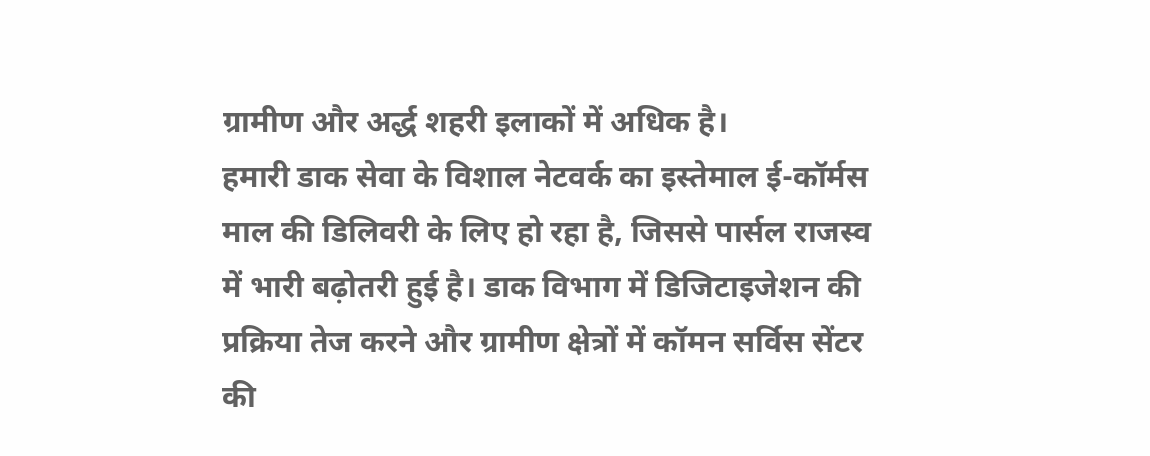ग्रामीण और अर्द्ध शहरी इलाकों में अधिक है।
हमारी डाक सेवा के विशाल नेटवर्क का इस्तेमाल ई-कॉर्मस माल की डिलिवरी के लिए हो रहा है, जिससे पार्सल राजस्व में भारी बढ़ोतरी हुई है। डाक विभाग में डिजिटाइजेशन की प्रक्रिया तेज करने और ग्रामीण क्षेत्रों में कॉमन सर्विस सेंटर की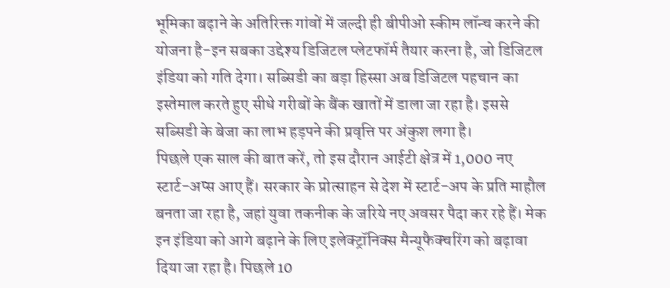भूमिका बढ़ाने के अतिरिक्त गांवों में जल्दी ही बीपीओ स्कीम लॉन्च करने की योजना है-इन सबका उद्देश्य डिजिटल प्लेटफॉर्म तैयार करना है, जो डिजिटल इंडिया को गति देगा। सब्सिडी का बड़ा हिस्सा अब डिजिटल पहचान का इस्तेमाल करते हुए सीधे गरीबों के बैंक खातों में डाला जा रहा है। इससे सब्सिडी के बेजा का लाभ हड़पने की प्रवृत्ति पर अंकुश लगा है।
पिछले एक साल की बात करें, तो इस दौरान आईटी क्षेत्र में 1,000 नए स्टार्ट-अप्स आए हैं। सरकार के प्रोत्साहन से देश में स्टार्ट-अप के प्रति माहौल बनता जा रहा है, जहां युवा तकनीक के जरिये नए अवसर पैदा कर रहे हैं। मेक इन इंडिया को आगे बढ़ाने के लिए इलेक्ट्रॉनिक्स मैन्यूफैक्चरिंग को बढ़ावा दिया जा रहा है। पिछले 10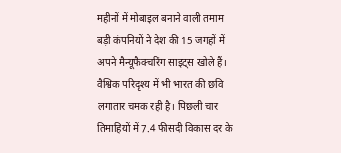महीनों में मोबाइल बनाने वाली तमाम बड़ी कंपनियों ने देश की 15 जगहों में अपने मैन्यूफैक्चरिंग साइट्स खोले हैं। वैश्विक परिदृश्य में भी भारत की छवि लगातार चमक रही है। पिछली चार तिमाहियों में 7.4 फीसदी विकास दर के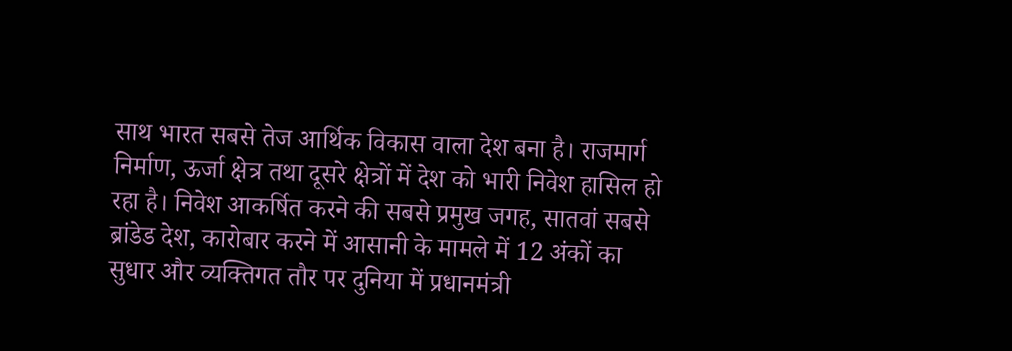साथ भारत सबसे तेज आर्थिक विकास वाला देश बना है। राजमार्ग निर्माण, ऊर्जा क्षेत्र तथा दूसरे क्षेत्रों में देश को भारी निवेश हासिल हो रहा है। निवेश आकर्षित करने की सबसे प्रमुख जगह, सातवां सबसे ब्रांडेड देश, कारोबार करने में आसानी के मामले में 12 अंकों का सुधार और व्यक्तिगत तौर पर दुनिया में प्रधानमंत्री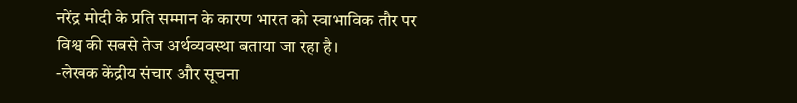नरेंद्र मोदी के प्रति सम्मान के कारण भारत को स्वाभाविक तौर पर विश्व की सबसे तेज अर्थव्यवस्था बताया जा रहा है।
-लेखक केंद्रीय संचार और सूचना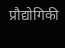प्रौद्योगिकी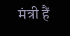मंत्री हैं